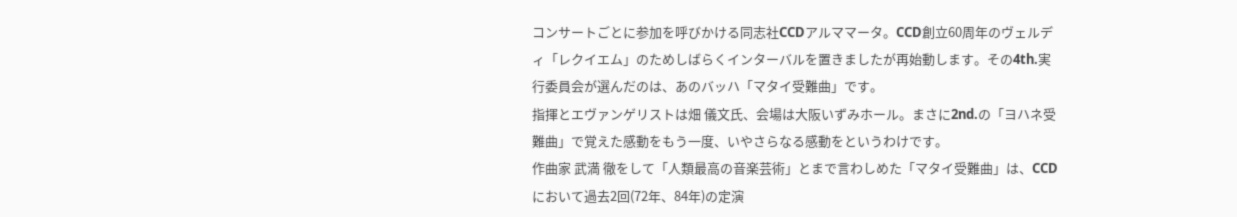コンサートごとに参加を呼びかける同志社CCDアルママータ。CCD創立60周年のヴェルディ「レクイエム」のためしばらくインターバルを置きましたが再始動します。その4th.実行委員会が選んだのは、あのバッハ「マタイ受難曲」です。
指揮とエヴァンゲリストは畑 儀文氏、会場は大阪いずみホール。まさに2nd.の「ヨハネ受難曲」で覚えた感動をもう一度、いやさらなる感動をというわけです。
作曲家 武満 徹をして「人類最高の音楽芸術」とまで言わしめた「マタイ受難曲」は、CCDにおいて過去2回(72年、84年)の定演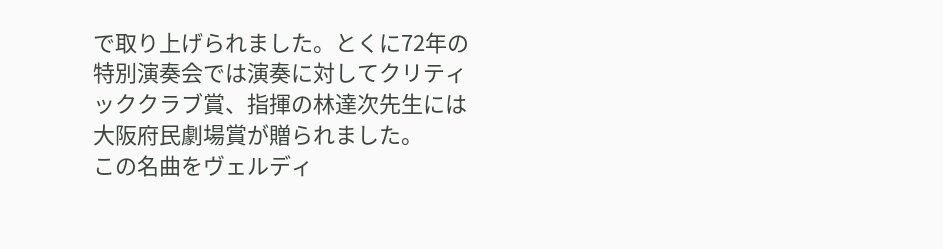で取り上げられました。とくに72年の特別演奏会では演奏に対してクリティッククラブ賞、指揮の林達次先生には大阪府民劇場賞が贈られました。
この名曲をヴェルディ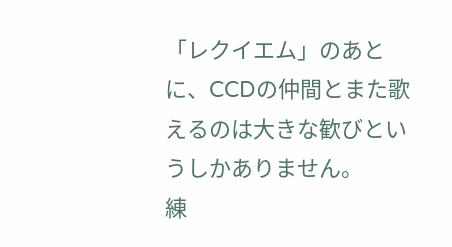「レクイエム」のあとに、CCDの仲間とまた歌えるのは大きな歓びというしかありません。
練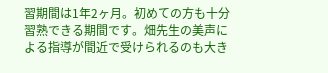習期間は1年2ヶ月。初めての方も十分習熟できる期間です。畑先生の美声による指導が間近で受けられるのも大き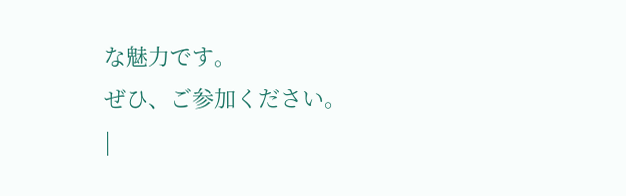な魅力です。
ぜひ、ご参加ください。
|